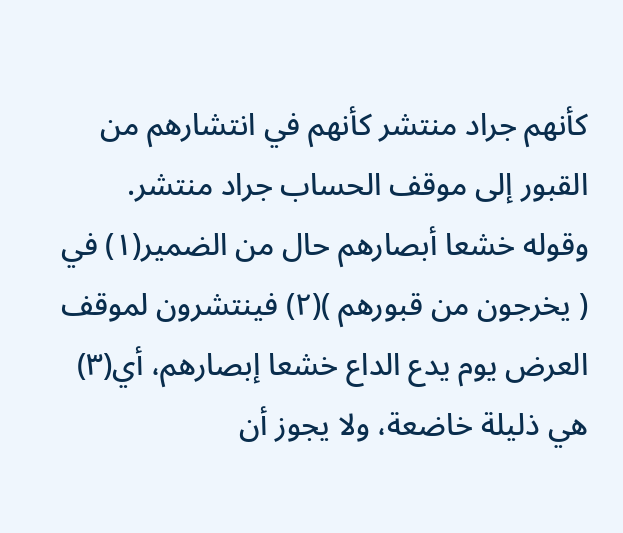كأنهم جراد منتشر كأنهم في انتشارهم من القبور إلى موقف الحساب جراد منتشر.
وقوله خشعا أبصارهم حال من الضمير(١) في ( يخرجون من قبورهم )(٢) فينتشرون لموقف العرض يوم يدع الداع خشعا إبصارهم، أي(٣) هي ذليلة خاضعة، ولا يجوز أن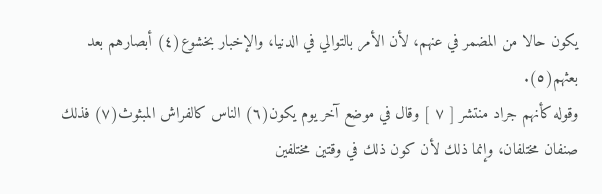يكون حالا من المضمر في عنهم، لأن الأمر بالتوالي في الدنيا، والإخبار بخشوع(٤) أبصارهم بعد بعثهم(٥).
وقوله كأنهم جراد منتشر [ ٧ ] وقال في موضع آخر يوم يكون(٦) الناس كالفراش المبثوث(٧) فذلك صنفان مختلفان، وإنما ذلك لأن كون ذلك في وقتين مختلفين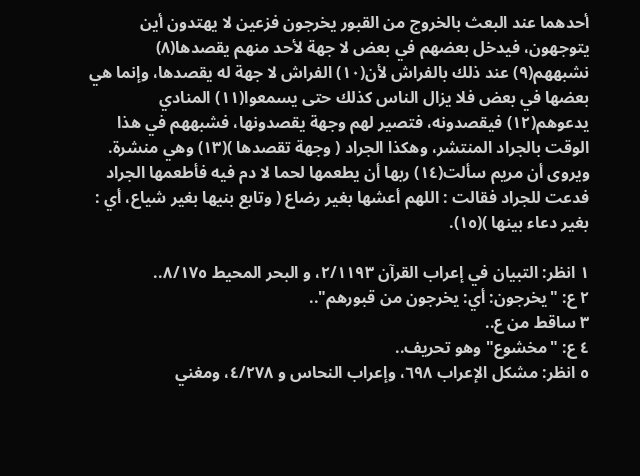أحدهما عند البعث بالخروج من القبور يخرجون فزعين لا يهتدون أين يتوجهون، فيدخل بعضهم في بعض لا جهة لأحد منهم يقصدها(٨) نشبههم(٩) عند ذلك بالفراش لأن(١٠) الفراش لا جهة له يقصدها، وإنما هي بعضها في بعض فلا يزال الناس كذلك حتى يسمعوا(١١) المنادي يدعوهم(١٢) فيقصدونه، فتصير لهم وجهة يقصدونها، فشبههم في هذا الوقت بالجراد المنتشر، وهكذا الجراد ( وجهة تقصدها )(١٣) وهي منشرة.
ويروى أن مريم سألت(١٤) ربها أن يطعمها لحما لا دم فيه فأطعمها الجراد فدعت للجراد فقالت : اللهم أعشها بغير رضاع ( وتابع بنيها بغير شياع، أي : بغير دعاء بينها )(١٥).

١ انظر: التبيان في إعراب القرآن ٢/١١٩٣، و البحر المحيط ٨/١٧٥..
٢ ع: "يخرجون: أي: يخرجون من قبورهم"..
٣ ساقط من ع..
٤ ع: "مخشوع" وهو تحريف..
٥ انظر: مشكل الإعراب ٦٩٨، وإعراب النحاس و ٤/٢٧٨، ومغني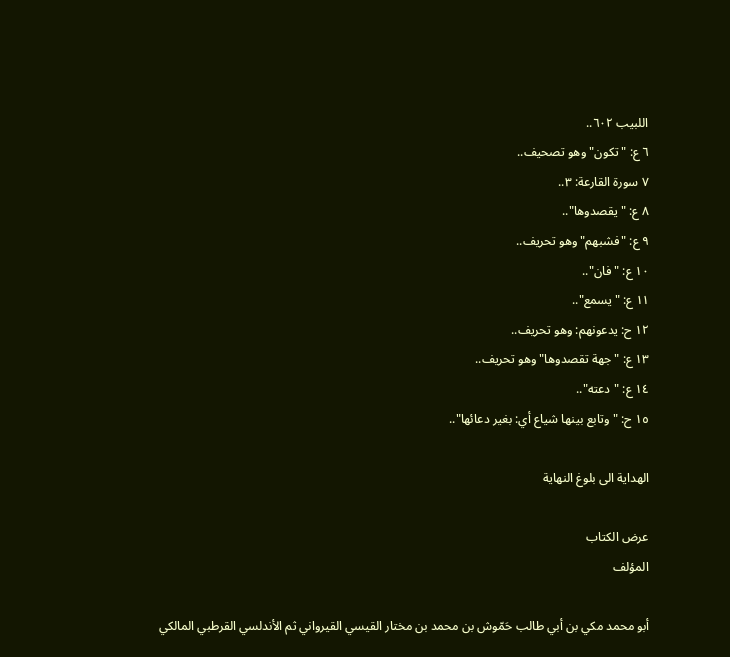اللبيب ٦٠٢..
٦ ع: "تكون" وهو تصحيف..
٧ سورة القارعة: ٣..
٨ ع: "يقصدوها"..
٩ ع: "فشبهم"وهو تحريف..
١٠ ع: "فان"..
١١ ع: "يسمع"..
١٢ ح: يدعونهم: وهو تحريف..
١٣ ع: "جهة تقصدوها" وهو تحريف..
١٤ ع: "دعته"..
١٥ ح: "وتابع بينها شياع أي: بغير دعائها"..

الهداية الى بلوغ النهاية

عرض الكتاب
المؤلف

أبو محمد مكي بن أبي طالب حَمّوش بن محمد بن مختار القيسي القيرواني ثم الأندلسي القرطبي المالكي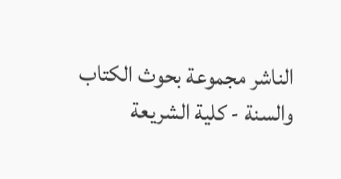الناشر مجموعة بحوث الكتاب والسنة - كلية الشريعة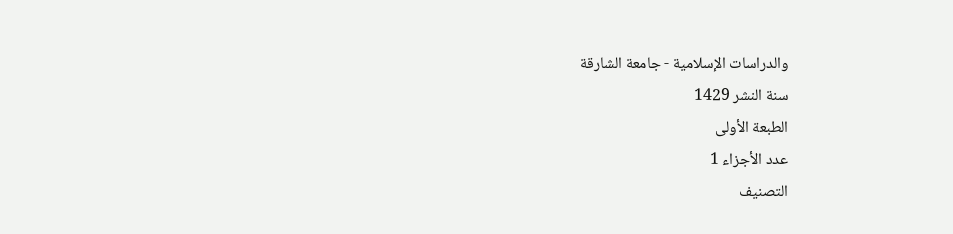والدراسات الإسلامية - جامعة الشارقة
سنة النشر 1429
الطبعة الأولى
عدد الأجزاء 1
التصنيف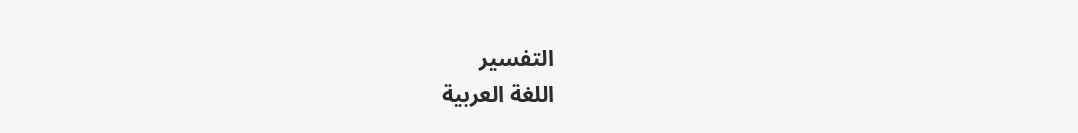التفسير
اللغة العربية